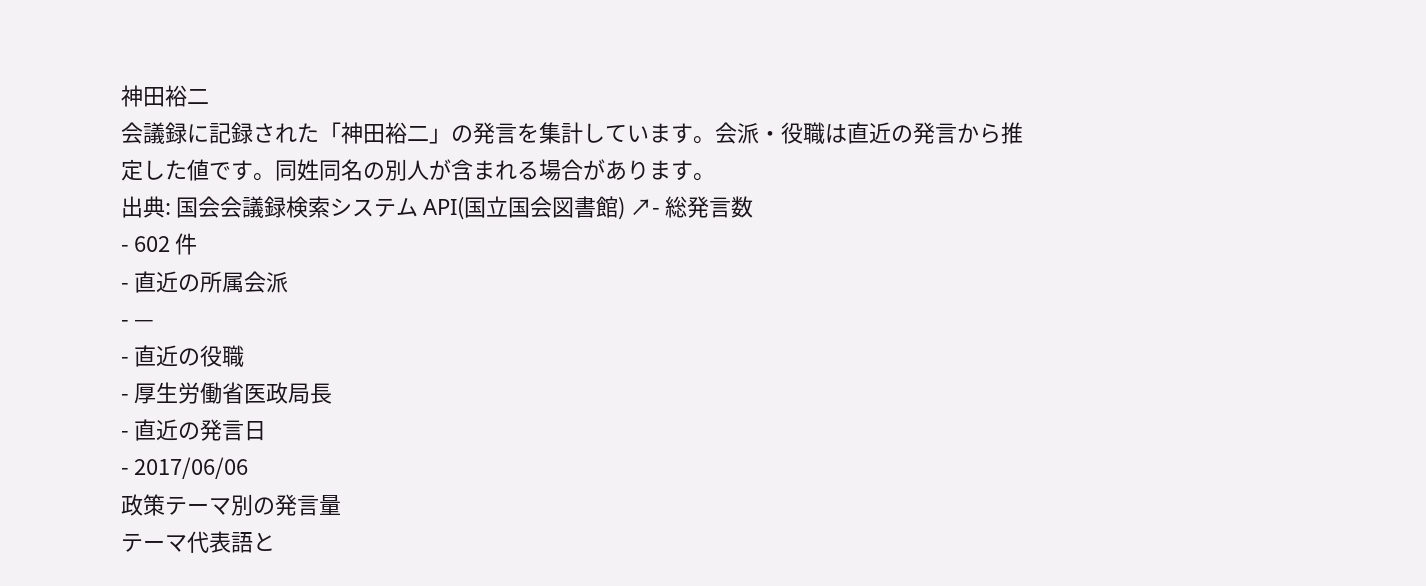神田裕二
会議録に記録された「神田裕二」の発言を集計しています。会派・役職は直近の発言から推定した値です。同姓同名の別人が含まれる場合があります。
出典: 国会会議録検索システム API(国立国会図書館) ↗- 総発言数
- 602 件
- 直近の所属会派
- —
- 直近の役職
- 厚生労働省医政局長
- 直近の発言日
- 2017/06/06
政策テーマ別の発言量
テーマ代表語と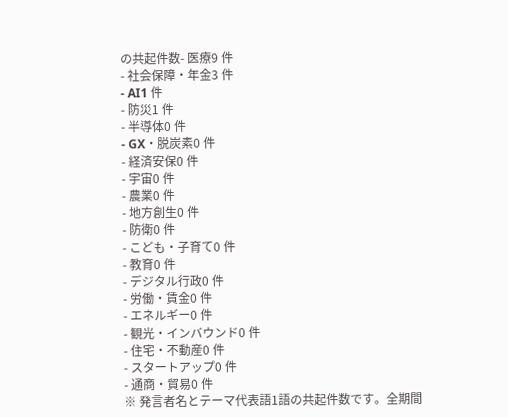の共起件数- 医療9 件
- 社会保障・年金3 件
- AI1 件
- 防災1 件
- 半導体0 件
- GX・脱炭素0 件
- 経済安保0 件
- 宇宙0 件
- 農業0 件
- 地方創生0 件
- 防衛0 件
- こども・子育て0 件
- 教育0 件
- デジタル行政0 件
- 労働・賃金0 件
- エネルギー0 件
- 観光・インバウンド0 件
- 住宅・不動産0 件
- スタートアップ0 件
- 通商・貿易0 件
※ 発言者名とテーマ代表語1語の共起件数です。全期間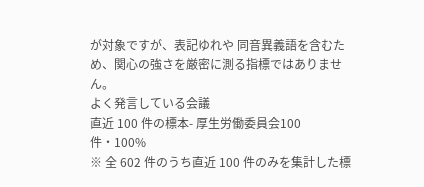が対象ですが、表記ゆれや 同音異義語を含むため、関心の強さを厳密に測る指標ではありません。
よく発言している会議
直近 100 件の標本- 厚生労働委員会100 件・100%
※ 全 602 件のうち直近 100 件のみを集計した標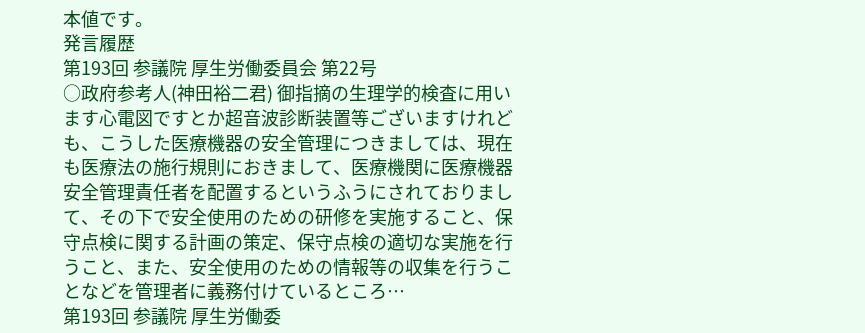本値です。
発言履歴
第193回 参議院 厚生労働委員会 第22号
○政府参考人(神田裕二君) 御指摘の生理学的検査に用います心電図ですとか超音波診断装置等ございますけれども、こうした医療機器の安全管理につきましては、現在も医療法の施行規則におきまして、医療機関に医療機器安全管理責任者を配置するというふうにされておりまして、その下で安全使用のための研修を実施すること、保守点検に関する計画の策定、保守点検の適切な実施を行うこと、また、安全使用のための情報等の収集を行うことなどを管理者に義務付けているところ…
第193回 参議院 厚生労働委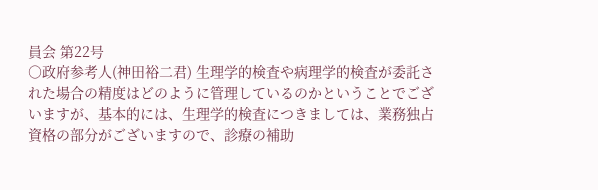員会 第22号
○政府参考人(神田裕二君) 生理学的検査や病理学的検査が委託された場合の精度はどのように管理しているのかということでございますが、基本的には、生理学的検査につきましては、業務独占資格の部分がございますので、診療の補助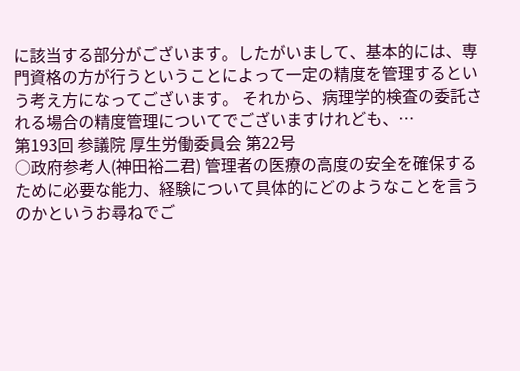に該当する部分がございます。したがいまして、基本的には、専門資格の方が行うということによって一定の精度を管理するという考え方になってございます。 それから、病理学的検査の委託される場合の精度管理についてでございますけれども、…
第193回 参議院 厚生労働委員会 第22号
○政府参考人(神田裕二君) 管理者の医療の高度の安全を確保するために必要な能力、経験について具体的にどのようなことを言うのかというお尋ねでご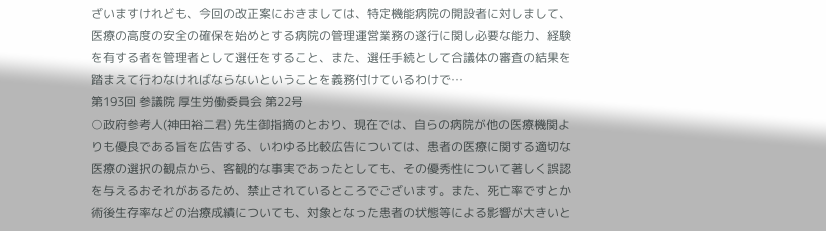ざいますけれども、今回の改正案におきましては、特定機能病院の開設者に対しまして、医療の高度の安全の確保を始めとする病院の管理運営業務の遂行に関し必要な能力、経験を有する者を管理者として選任をすること、また、選任手続として合議体の審査の結果を踏まえて行わなければならないということを義務付けているわけで…
第193回 参議院 厚生労働委員会 第22号
○政府参考人(神田裕二君) 先生御指摘のとおり、現在では、自らの病院が他の医療機関よりも優良である旨を広告する、いわゆる比較広告については、患者の医療に関する適切な医療の選択の観点から、客観的な事実であったとしても、その優秀性について著しく誤認を与えるおそれがあるため、禁止されているところでございます。また、死亡率ですとか術後生存率などの治療成績についても、対象となった患者の状態等による影響が大きいと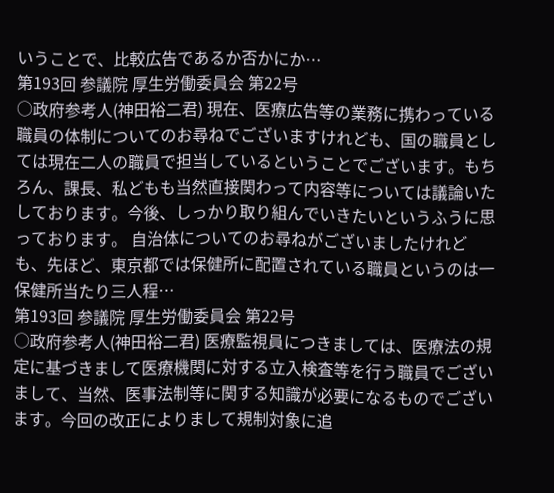いうことで、比較広告であるか否かにか…
第193回 参議院 厚生労働委員会 第22号
○政府参考人(神田裕二君) 現在、医療広告等の業務に携わっている職員の体制についてのお尋ねでございますけれども、国の職員としては現在二人の職員で担当しているということでございます。もちろん、課長、私どもも当然直接関わって内容等については議論いたしております。今後、しっかり取り組んでいきたいというふうに思っております。 自治体についてのお尋ねがございましたけれども、先ほど、東京都では保健所に配置されている職員というのは一保健所当たり三人程…
第193回 参議院 厚生労働委員会 第22号
○政府参考人(神田裕二君) 医療監視員につきましては、医療法の規定に基づきまして医療機関に対する立入検査等を行う職員でございまして、当然、医事法制等に関する知識が必要になるものでございます。今回の改正によりまして規制対象に追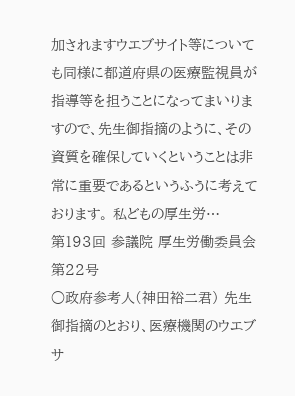加されますウエブサイト等についても同様に都道府県の医療監視員が指導等を担うことになってまいりますので、先生御指摘のように、その資質を確保していくということは非常に重要であるというふうに考えております。 私どもの厚生労…
第193回 参議院 厚生労働委員会 第22号
○政府参考人(神田裕二君) 先生御指摘のとおり、医療機関のウエブサ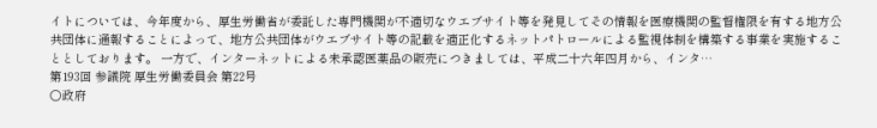イトについては、今年度から、厚生労働省が委託した専門機関が不適切なウエブサイト等を発見してその情報を医療機関の監督権限を有する地方公共団体に通報することによって、地方公共団体がウエブサイト等の記載を適正化するネットパトロールによる監視体制を構築する事業を実施することとしております。 一方で、インターネットによる未承認医薬品の販売につきましては、平成二十六年四月から、インタ…
第193回 参議院 厚生労働委員会 第22号
○政府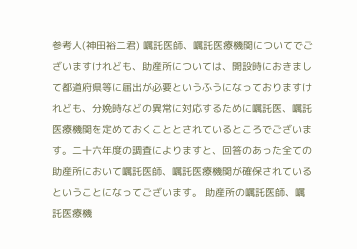参考人(神田裕二君) 嘱託医師、嘱託医療機関についてでございますけれども、助産所については、開設時におきまして都道府県等に届出が必要というふうになっておりますけれども、分娩時などの異常に対応するために嘱託医、嘱託医療機関を定めておくこととされているところでございます。二十六年度の調査によりますと、回答のあった全ての助産所において嘱託医師、嘱託医療機関が確保されているということになってございます。 助産所の嘱託医師、嘱託医療機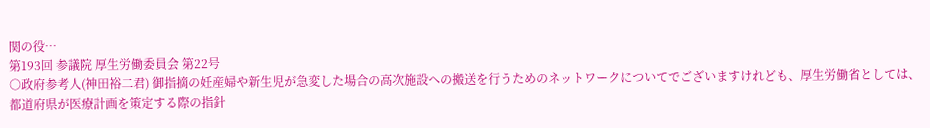関の役…
第193回 参議院 厚生労働委員会 第22号
○政府参考人(神田裕二君) 御指摘の妊産婦や新生児が急変した場合の高次施設への搬送を行うためのネットワークについてでございますけれども、厚生労働省としては、都道府県が医療計画を策定する際の指針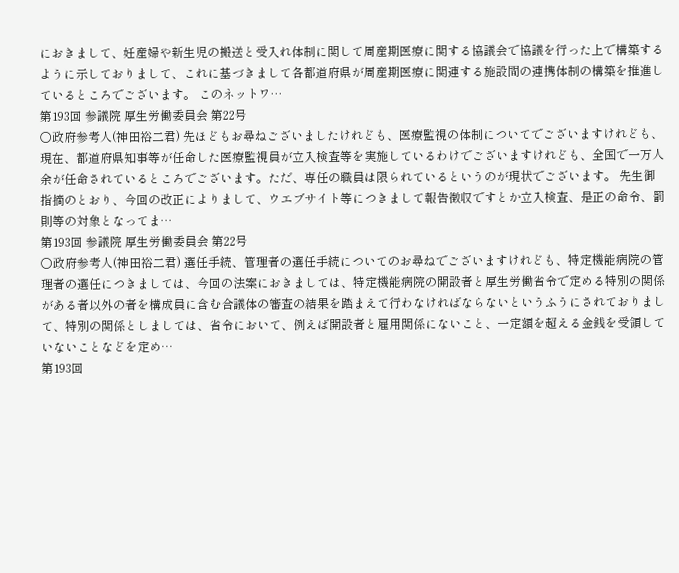におきまして、妊産婦や新生児の搬送と受入れ体制に関して周産期医療に関する協議会で協議を行った上で構築するように示しておりまして、これに基づきまして各都道府県が周産期医療に関連する施設間の連携体制の構築を推進しているところでございます。 このネットワ…
第193回 参議院 厚生労働委員会 第22号
○政府参考人(神田裕二君) 先ほどもお尋ねございましたけれども、医療監視の体制についてでございますけれども、現在、都道府県知事等が任命した医療監視員が立入検査等を実施しているわけでございますけれども、全国で一万人余が任命されているところでございます。ただ、専任の職員は限られているというのが現状でございます。 先生御指摘のとおり、今回の改正によりまして、ウエブサイト等につきまして報告徴収ですとか立入検査、是正の命令、罰則等の対象となってま…
第193回 参議院 厚生労働委員会 第22号
○政府参考人(神田裕二君) 選任手続、管理者の選任手続についてのお尋ねでございますけれども、特定機能病院の管理者の選任につきましては、今回の法案におきましては、特定機能病院の開設者と厚生労働省令で定める特別の関係がある者以外の者を構成員に含む合議体の審査の結果を踏まえて行わなければならないというふうにされておりまして、特別の関係としましては、省令において、例えば開設者と雇用関係にないこと、一定額を超える金銭を受領していないことなどを定め…
第193回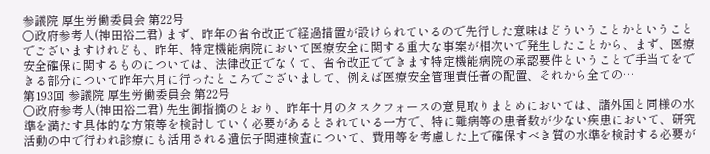参議院 厚生労働委員会 第22号
○政府参考人(神田裕二君) まず、昨年の省令改正で経過措置が設けられているので先行した意味はどういうことかということでございますけれども、昨年、特定機能病院において医療安全に関する重大な事案が相次いで発生したことから、まず、医療安全確保に関するものについては、法律改正でなくて、省令改正でできます特定機能病院の承認要件ということで手当てをできる部分について昨年六月に行ったところでございまして、例えば医療安全管理責任者の配置、それから全ての…
第193回 参議院 厚生労働委員会 第22号
○政府参考人(神田裕二君) 先生御指摘のとおり、昨年十月のタスクフォースの意見取りまとめにおいては、諸外国と同様の水準を満たす具体的な方策等を検討していく必要があるとされている一方で、特に難病等の患者数が少ない疾患において、研究活動の中で行われ診療にも活用される遺伝子関連検査について、費用等を考慮した上で確保すべき質の水準を検討する必要が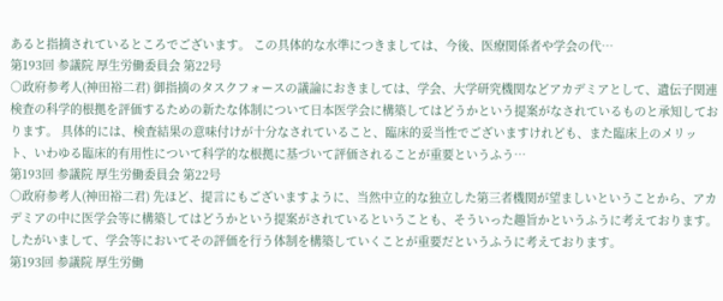あると指摘されているところでございます。 この具体的な水準につきましては、今後、医療関係者や学会の代…
第193回 参議院 厚生労働委員会 第22号
○政府参考人(神田裕二君) 御指摘のタスクフォースの議論におきましては、学会、大学研究機関などアカデミアとして、遺伝子関連検査の科学的根拠を評価するための新たな体制について日本医学会に構築してはどうかという提案がなされているものと承知しております。 具体的には、検査結果の意味付けが十分なされていること、臨床的妥当性でございますけれども、また臨床上のメリット、いわゆる臨床的有用性について科学的な根拠に基づいて評価されることが重要というふう…
第193回 参議院 厚生労働委員会 第22号
○政府参考人(神田裕二君) 先ほど、提言にもございますように、当然中立的な独立した第三者機関が望ましいということから、アカデミアの中に医学会等に構築してはどうかという提案がされているということも、そういった趣旨かというふうに考えております。したがいまして、学会等においてその評価を行う体制を構築していくことが重要だというふうに考えております。
第193回 参議院 厚生労働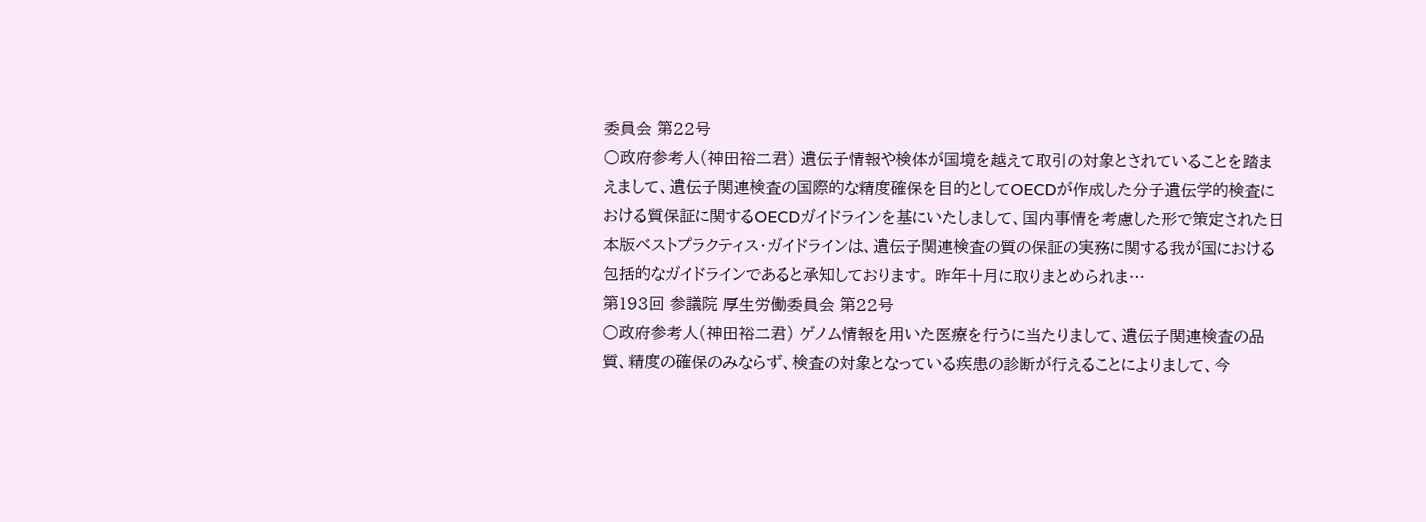委員会 第22号
○政府参考人(神田裕二君) 遺伝子情報や検体が国境を越えて取引の対象とされていることを踏まえまして、遺伝子関連検査の国際的な精度確保を目的としてOECDが作成した分子遺伝学的検査における質保証に関するOECDガイドラインを基にいたしまして、国内事情を考慮した形で策定された日本版ベストプラクティス・ガイドラインは、遺伝子関連検査の質の保証の実務に関する我が国における包括的なガイドラインであると承知しております。 昨年十月に取りまとめられま…
第193回 参議院 厚生労働委員会 第22号
○政府参考人(神田裕二君) ゲノム情報を用いた医療を行うに当たりまして、遺伝子関連検査の品質、精度の確保のみならず、検査の対象となっている疾患の診断が行えることによりまして、今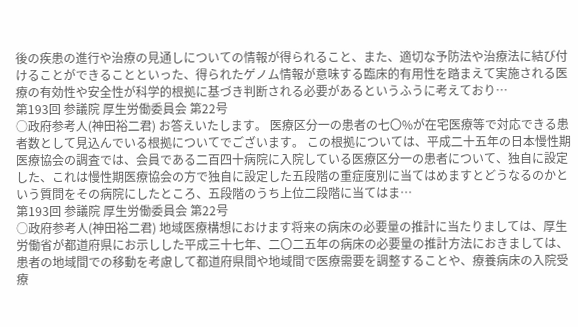後の疾患の進行や治療の見通しについての情報が得られること、また、適切な予防法や治療法に結び付けることができることといった、得られたゲノム情報が意味する臨床的有用性を踏まえて実施される医療の有効性や安全性が科学的根拠に基づき判断される必要があるというふうに考えており…
第193回 参議院 厚生労働委員会 第22号
○政府参考人(神田裕二君) お答えいたします。 医療区分一の患者の七〇%が在宅医療等で対応できる患者数として見込んでいる根拠についてでございます。 この根拠については、平成二十五年の日本慢性期医療協会の調査では、会員である二百四十病院に入院している医療区分一の患者について、独自に設定した、これは慢性期医療協会の方で独自に設定した五段階の重症度別に当てはめますとどうなるのかという質問をその病院にしたところ、五段階のうち上位二段階に当てはま…
第193回 参議院 厚生労働委員会 第22号
○政府参考人(神田裕二君) 地域医療構想におけます将来の病床の必要量の推計に当たりましては、厚生労働省が都道府県にお示しした平成三十七年、二〇二五年の病床の必要量の推計方法におきましては、患者の地域間での移動を考慮して都道府県間や地域間で医療需要を調整することや、療養病床の入院受療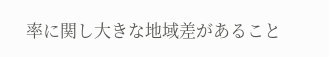率に関し大きな地域差があること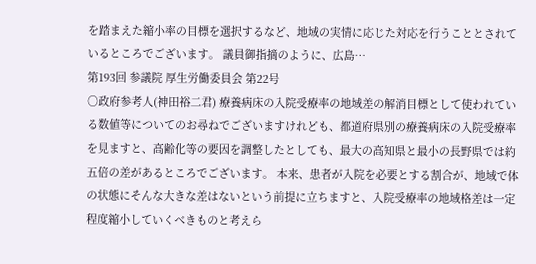を踏まえた縮小率の目標を選択するなど、地域の実情に応じた対応を行うこととされているところでございます。 議員御指摘のように、広島…
第193回 参議院 厚生労働委員会 第22号
○政府参考人(神田裕二君) 療養病床の入院受療率の地域差の解消目標として使われている数値等についてのお尋ねでございますけれども、都道府県別の療養病床の入院受療率を見ますと、高齢化等の要因を調整したとしても、最大の高知県と最小の長野県では約五倍の差があるところでございます。 本来、患者が入院を必要とする割合が、地域で体の状態にそんな大きな差はないという前提に立ちますと、入院受療率の地域格差は一定程度縮小していくべきものと考えら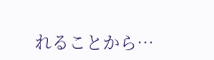れることから…